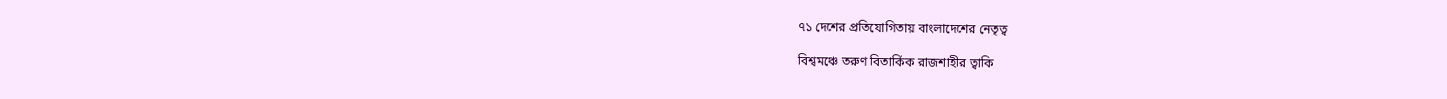৭১ দেশের প্রতিযোগিতায় বাংলাদেশের নেতৃত্ব

বিশ্বমঞ্চে তরুণ বিতার্কিক রাজশাহীর ত্বাকি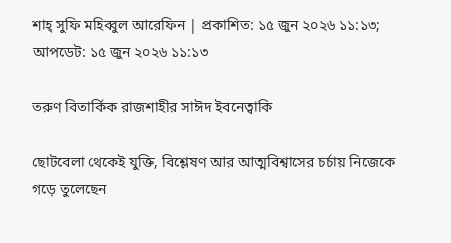শাহ্ সুফি মহিব্বুল আরেফিন | প্রকাশিত: ১৫ জুন ২০২৬ ১১:১৩; আপডেট: ১৫ জুন ২০২৬ ১১:১৩

তরুণ বিতার্কিক রাজশাহীর সাঈদ ইবনেত্বাকি

ছোটবেলা থেকেই যুক্তি, বিশ্লেষণ আর আত্মবিশ্বাসের চর্চায় নিজেকে গড়ে তুলেছেন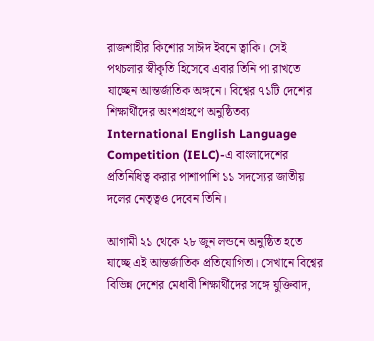রাজশাহীর কিশোর সাঈদ ইবনে ত্বাকি। সেই পথচলার স্বীকৃতি হিসেবে এবার তিনি পা রাখতে যাচ্ছেন আন্তর্জাতিক অঙ্গনে। বিশ্বের ৭১টি দেশের শিক্ষার্থীদের অংশগ্রহণে অনুষ্ঠিতব্য International English Language Competition (IELC)-এ বাংলাদেশের প্রতিনিধিত্ব করার পাশাপাশি ১১ সদস্যের জাতীয় দলের নেতৃত্বও দেবেন তিনি।

আগামী ২১ থেকে ২৮ জুন লন্ডনে অনুষ্ঠিত হতে যাচ্ছে এই আন্তর্জাতিক প্রতিযোগিতা। সেখানে বিশ্বের বিভিন্ন দেশের মেধাবী শিক্ষার্থীদের সঙ্গে যুক্তিবাদ,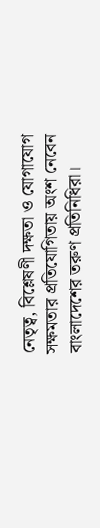নেতৃত্ব, বিশ্লেষণী দক্ষতা ও যোগাযোগ সক্ষমতার প্রতিযোগিতায় অংশ নেবেন বাংলাদেশের তরুণ প্রতিনিধিরা।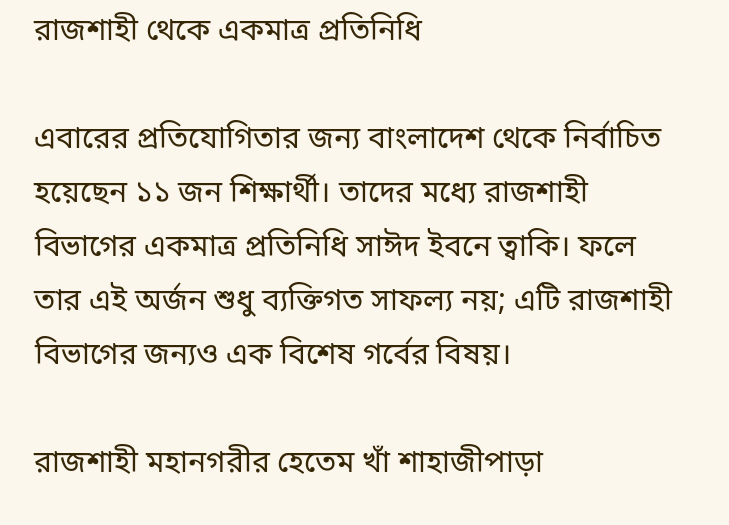রাজশাহী থেকে একমাত্র প্রতিনিধি

এবারের প্রতিযোগিতার জন্য বাংলাদেশ থেকে নির্বাচিত হয়েছেন ১১ জন শিক্ষার্থী। তাদের মধ্যে রাজশাহী বিভাগের একমাত্র প্রতিনিধি সাঈদ ইবনে ত্বাকি। ফলে তার এই অর্জন শুধু ব্যক্তিগত সাফল্য নয়; এটি রাজশাহী বিভাগের জন্যও এক বিশেষ গর্বের বিষয়।

রাজশাহী মহানগরীর হেতেম খাঁ শাহাজীপাড়া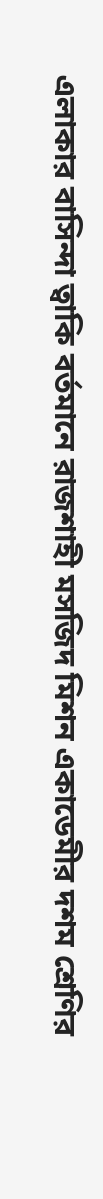এলাকার বাসিন্দা ত্বাকি বর্তমানে রাজশাহী মসজিদ মিশন একাডেমীর দশম শ্রেণির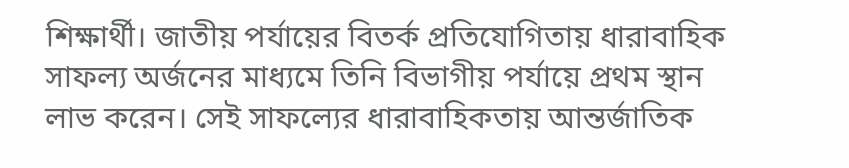শিক্ষার্থী। জাতীয় পর্যায়ের বিতর্ক প্রতিযোগিতায় ধারাবাহিক সাফল্য অর্জনের মাধ্যমে তিনি বিভাগীয় পর্যায়ে প্রথম স্থান লাভ করেন। সেই সাফল্যের ধারাবাহিকতায় আন্তর্জাতিক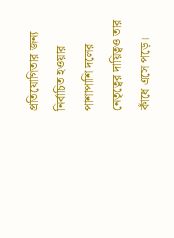প্রতিযোগিতার জন্য নির্বাচিত হওয়ার পাশাপাশি দলের নেতৃত্বের দায়িত্বও তার কাঁধে এসে পড়ে।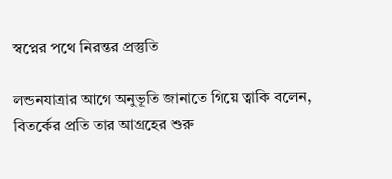স্বপ্নের পথে নিরন্তর প্রস্তুতি

লন্ডনযাত্রার আগে অনুভূতি জানাতে গিয়ে ত্বাকি বলেন, বিতর্কের প্রতি তার আগ্রহের শুরু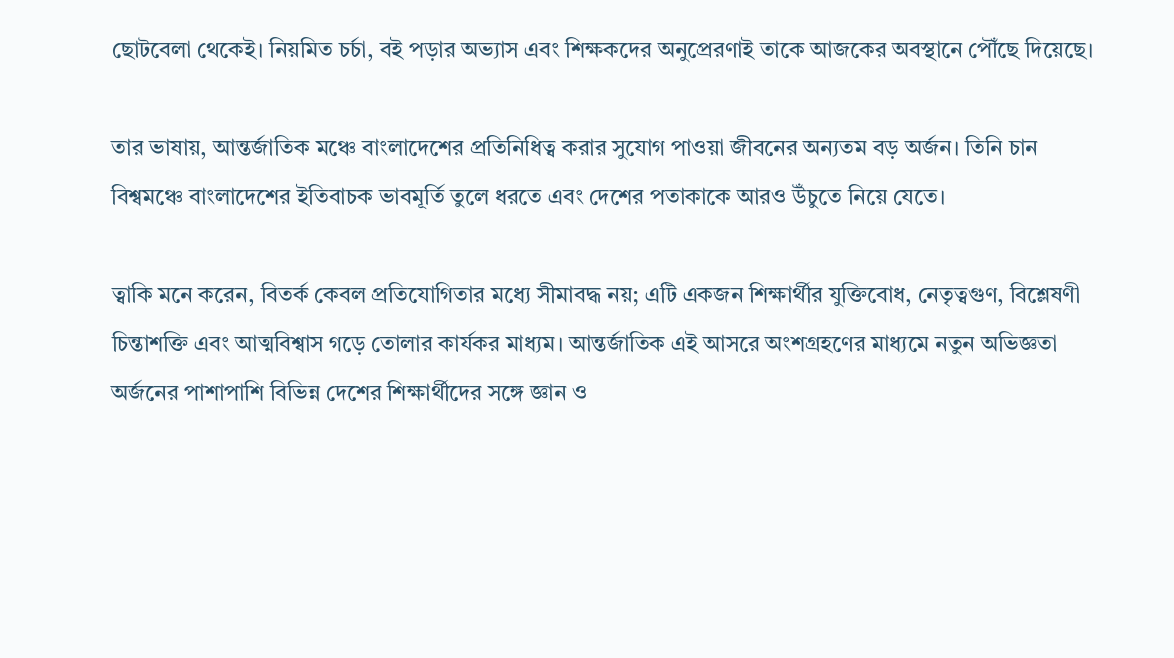ছোটবেলা থেকেই। নিয়মিত চর্চা, বই পড়ার অভ্যাস এবং শিক্ষকদের অনুপ্রেরণাই তাকে আজকের অবস্থানে পৌঁছে দিয়েছে।

তার ভাষায়, আন্তর্জাতিক মঞ্চে বাংলাদেশের প্রতিনিধিত্ব করার সুযোগ পাওয়া জীবনের অন্যতম বড় অর্জন। তিনি চান বিশ্বমঞ্চে বাংলাদেশের ইতিবাচক ভাবমূর্তি তুলে ধরতে এবং দেশের পতাকাকে আরও উঁচুতে নিয়ে যেতে।

ত্বাকি মনে করেন, বিতর্ক কেবল প্রতিযোগিতার মধ্যে সীমাবদ্ধ নয়; এটি একজন শিক্ষার্থীর যুক্তিবোধ, নেতৃত্বগুণ, বিশ্লেষণী চিন্তাশক্তি এবং আত্মবিশ্বাস গড়ে তোলার কার্যকর মাধ্যম। আন্তর্জাতিক এই আসরে অংশগ্রহণের মাধ্যমে নতুন অভিজ্ঞতা অর্জনের পাশাপাশি বিভিন্ন দেশের শিক্ষার্থীদের সঙ্গে জ্ঞান ও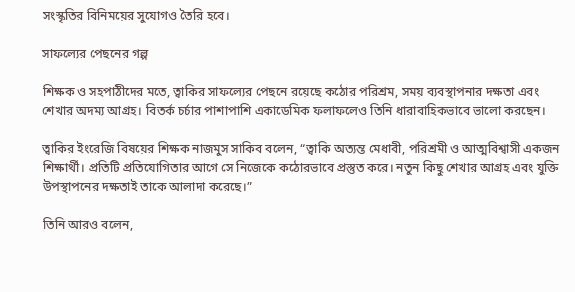সংস্কৃতির বিনিময়ের সুযোগও তৈরি হবে।

সাফল্যের পেছনের গল্প

শিক্ষক ও সহপাঠীদের মতে, ত্বাকির সাফল্যের পেছনে রয়েছে কঠোর পরিশ্রম, সময় ব্যবস্থাপনার দক্ষতা এবং শেখার অদম্য আগ্রহ। বিতর্ক চর্চার পাশাপাশি একাডেমিক ফলাফলেও তিনি ধারাবাহিকভাবে ভালো করছেন।

ত্বাকির ইংরেজি বিষয়ের শিক্ষক নাজমুস সাকিব বলেন, “ত্বাকি অত্যন্ত মেধাবী, পরিশ্রমী ও আত্মবিশ্বাসী একজন শিক্ষার্থী। প্রতিটি প্রতিযোগিতার আগে সে নিজেকে কঠোরভাবে প্রস্তুত করে। নতুন কিছু শেখার আগ্রহ এবং যুক্তি উপস্থাপনের দক্ষতাই তাকে আলাদা করেছে।”

তিনি আরও বলেন,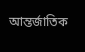আন্তর্জাতিক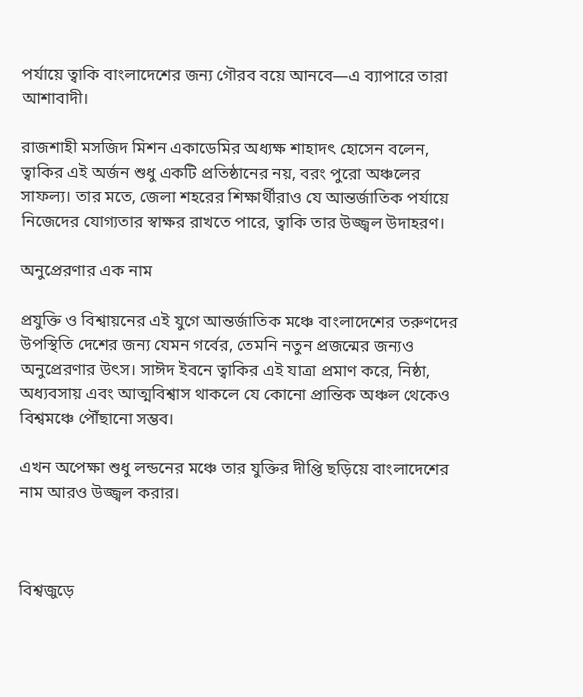পর্যায়ে ত্বাকি বাংলাদেশের জন্য গৌরব বয়ে আনবে—এ ব্যাপারে তারা আশাবাদী।

রাজশাহী মসজিদ মিশন একাডেমির অধ্যক্ষ শাহাদৎ হোসেন বলেন, ত্বাকির এই অর্জন শুধু একটি প্রতিষ্ঠানের নয়, বরং পুরো অঞ্চলের সাফল্য। তার মতে, জেলা শহরের শিক্ষার্থীরাও যে আন্তর্জাতিক পর্যায়ে নিজেদের যোগ্যতার স্বাক্ষর রাখতে পারে, ত্বাকি তার উজ্জ্বল উদাহরণ।

অনুপ্রেরণার এক নাম

প্রযুক্তি ও বিশ্বায়নের এই যুগে আন্তর্জাতিক মঞ্চে বাংলাদেশের তরুণদের উপস্থিতি দেশের জন্য যেমন গর্বের, তেমনি নতুন প্রজন্মের জন্যও অনুপ্রেরণার উৎস। সাঈদ ইবনে ত্বাকির এই যাত্রা প্রমাণ করে, নিষ্ঠা, অধ্যবসায় এবং আত্মবিশ্বাস থাকলে যে কোনো প্রান্তিক অঞ্চল থেকেও বিশ্বমঞ্চে পৌঁছানো সম্ভব।

এখন অপেক্ষা শুধু লন্ডনের মঞ্চে তার যুক্তির দীপ্তি ছড়িয়ে বাংলাদেশের নাম আরও উজ্জ্বল করার।



বিশ্বজুড়ে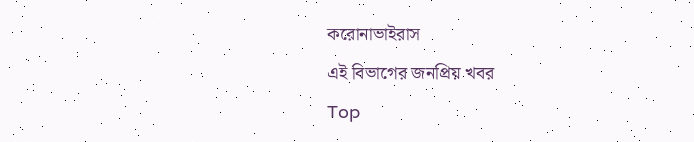করোনাভাইরাস
এই বিভাগের জনপ্রিয় খবর
Top